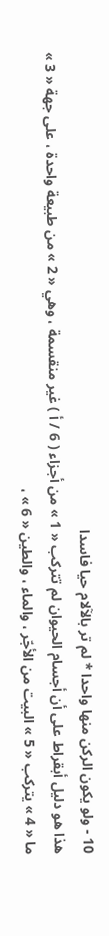10 - ولو يكون الركن منها واحدا * لم تر بالآلام حيا فاسدا
هذا هو دليل أبقراط على أن أجسام الحيوان لم تتركب « 1 » من أجزاء ( 6 / أ ) غير منقسمة ، وهي « 2 » من طبيعة واحدة ، على جهة « 3 » ما « 4 » يتركب « 5 » البيت من الأجّر ، والماء ، والطين « 6 » ،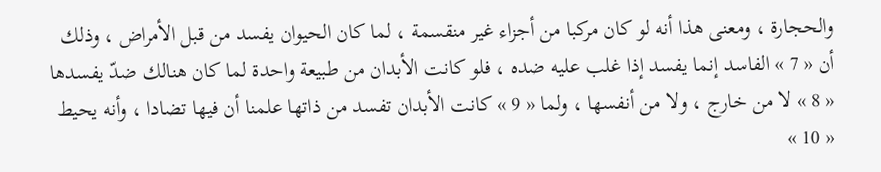والحجارة ، ومعنى هذا أنه لو كان مركبا من أجزاء غير منقسمة ، لما كان الحيوان يفسد من قبل الأمراض ، وذلك أن « 7 » الفاسد إنما يفسد إذا غلب عليه ضده ، فلو كانت الأبدان من طبيعة واحدة لما كان هنالك ضدّ يفسدها « 8 » لا من خارج ، ولا من أنفسها ، ولما « 9 » كانت الأبدان تفسد من ذاتها علمنا أن فيها تضادا ، وأنه يحيط « 10 »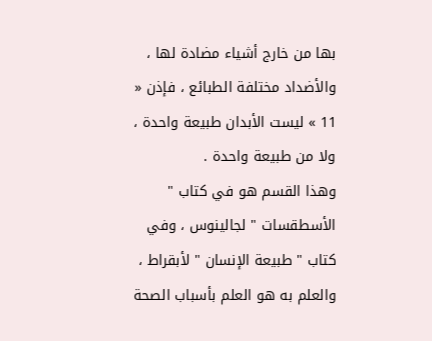بها من خارج أشياء مضادة لها ، والأضداد مختلفة الطبائع ، فإذن « 11 » ليست الأبدان طبيعة واحدة ، ولا من طبيعة واحدة .
وهذا القسم هو في كتاب " الأسطقسات " لجالينوس ، وفي كتاب " طبيعة الإنسان " لأبقراط ، والعلم به هو العلم بأسباب الصحة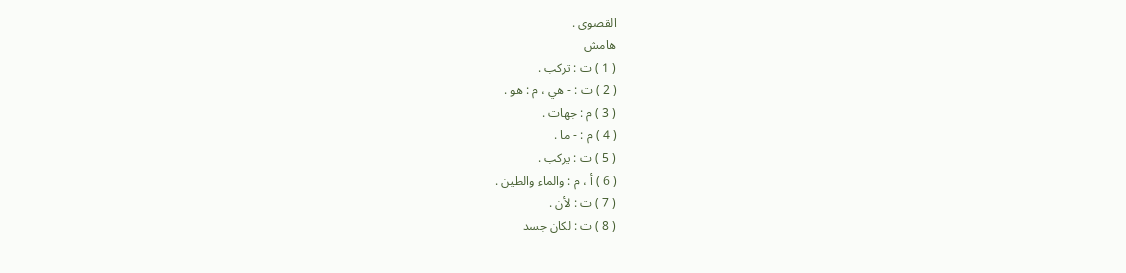القصوى .
هامش
( 1 ) ت : تركب .
( 2 ) ت : - هي ، م : هو .
( 3 ) م : جهات .
( 4 ) م : - ما .
( 5 ) ت : يركب .
( 6 ) أ ، م : والماء والطين .
( 7 ) ت : لأن .
( 8 ) ت : لكان جسد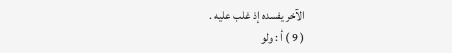الآخر يفسده إذ غلب عليه .
( 9 ) أ : ولو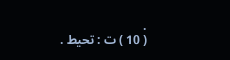.
( 10 ) ت : تحيط .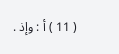( 11 ) أ : وإذ .